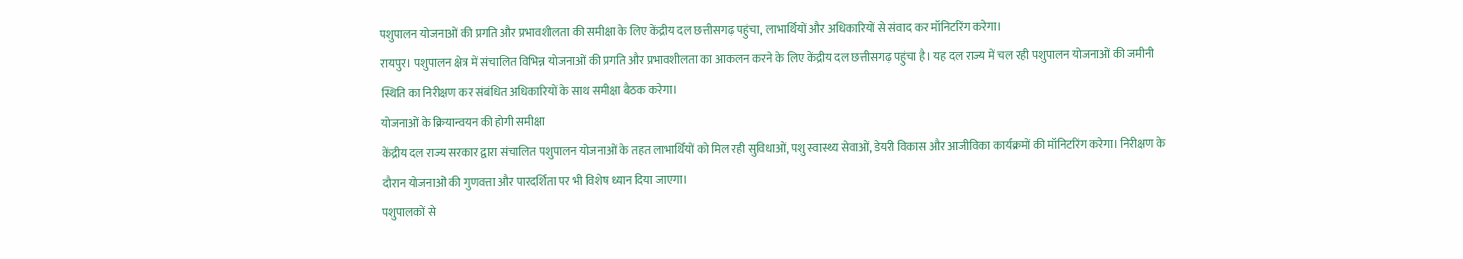पशुपालन योजनाओं की प्रगति और प्रभावशीलता की समीक्षा के लिए केंद्रीय दल छत्तीसगढ़ पहुंचा, लाभार्थियों और अधिकारियों से संवाद कर मॉनिटरिंग करेगा।
रायपुर। पशुपालन क्षेत्र में संचालित विभिन्न योजनाओं की प्रगति और प्रभावशीलता का आकलन करने के लिए केंद्रीय दल छत्तीसगढ़ पहुंचा है। यह दल राज्य में चल रही पशुपालन योजनाओं की जमीनी स्थिति का निरीक्षण कर संबंधित अधिकारियों के साथ समीक्षा बैठक करेगा।
योजनाओं के क्रियान्वयन की होगी समीक्षा
केंद्रीय दल राज्य सरकार द्वारा संचालित पशुपालन योजनाओं के तहत लाभार्थियों को मिल रही सुविधाओं, पशु स्वास्थ्य सेवाओं, डेयरी विकास और आजीविका कार्यक्रमों की मॉनिटरिंग करेगा। निरीक्षण के दौरान योजनाओं की गुणवत्ता और पारदर्शिता पर भी विशेष ध्यान दिया जाएगा।
पशुपालकों से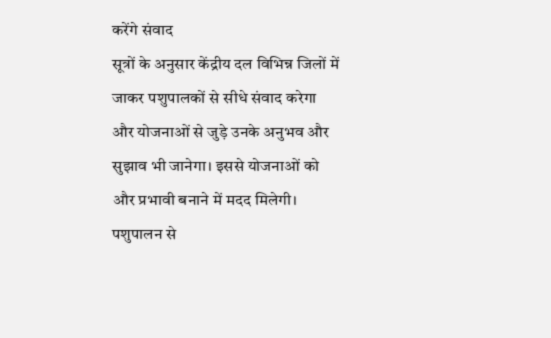करेंगे संवाद
सूत्रों के अनुसार केंद्रीय दल विभिन्न जिलों में जाकर पशुपालकों से सीधे संवाद करेगा और योजनाओं से जुड़े उनके अनुभव और सुझाव भी जानेगा। इससे योजनाओं को और प्रभावी बनाने में मदद मिलेगी।
पशुपालन से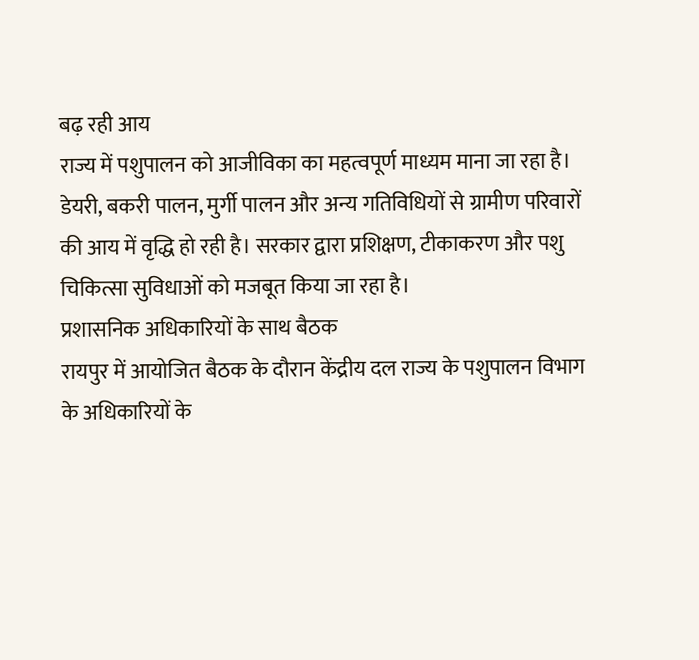बढ़ रही आय
राज्य में पशुपालन को आजीविका का महत्वपूर्ण माध्यम माना जा रहा है। डेयरी, बकरी पालन, मुर्गी पालन और अन्य गतिविधियों से ग्रामीण परिवारों की आय में वृद्धि हो रही है। सरकार द्वारा प्रशिक्षण, टीकाकरण और पशु चिकित्सा सुविधाओं को मजबूत किया जा रहा है।
प्रशासनिक अधिकारियों के साथ बैठक
रायपुर में आयोजित बैठक के दौरान केंद्रीय दल राज्य के पशुपालन विभाग के अधिकारियों के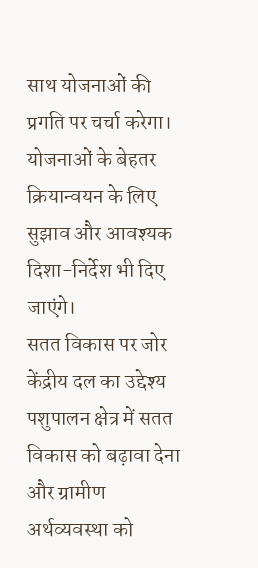साथ योजनाओं की प्रगति पर चर्चा करेगा। योजनाओं के बेहतर क्रियान्वयन के लिए सुझाव और आवश्यक दिशा-निर्देश भी दिए जाएंगे।
सतत विकास पर जोर
केंद्रीय दल का उद्देश्य पशुपालन क्षेत्र में सतत विकास को बढ़ावा देना और ग्रामीण अर्थव्यवस्था को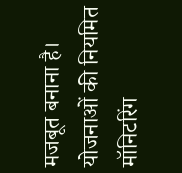मजबूत बनाना है। योजनाओं की नियमित मॉनिटरिंग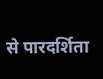से पारदर्शिता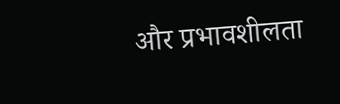और प्रभावशीलता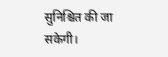सुनिश्चित की जा सकेगी।